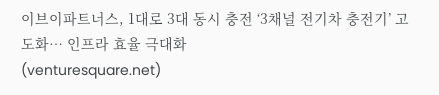이브이파트너스, 1대로 3대 동시 충전 ‘3채널 전기차 충전기’ 고도화… 인프라 효율 극대화
(venturesquare.net)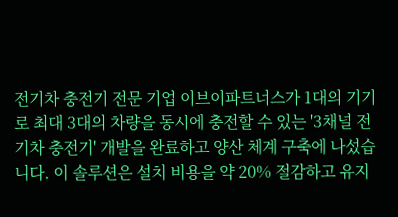전기차 충전기 전문 기업 이브이파트너스가 1대의 기기로 최대 3대의 차량을 동시에 충전할 수 있는 '3채널 전기차 충전기' 개발을 완료하고 양산 체계 구축에 나섰습니다. 이 솔루션은 설치 비용을 약 20% 절감하고 유지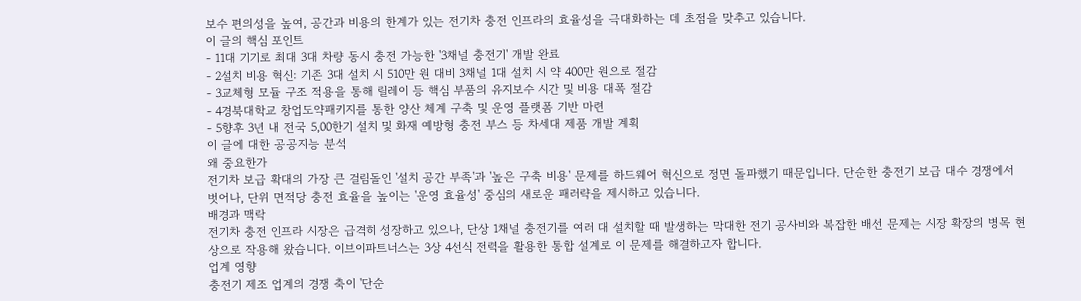보수 편의성을 높여, 공간과 비용의 한계가 있는 전기차 충전 인프라의 효율성을 극대화하는 데 초점을 맞추고 있습니다.
이 글의 핵심 포인트
- 11대 기기로 최대 3대 차량 동시 충전 가능한 '3채널 충전기' 개발 완료
- 2설치 비용 혁신: 기존 3대 설치 시 510만 원 대비 3채널 1대 설치 시 약 400만 원으로 절감
- 3교체형 모듈 구조 적용을 통해 릴레이 등 핵심 부품의 유지보수 시간 및 비용 대폭 절감
- 4경북대학교 창업도약패키지를 통한 양산 체계 구축 및 운영 플랫폼 기반 마련
- 5향후 3년 내 전국 5,00한기 설치 및 화재 예방형 충전 부스 등 차세대 제품 개발 계획
이 글에 대한 공공지능 분석
왜 중요한가
전기차 보급 확대의 가장 큰 걸림돌인 '설치 공간 부족'과 '높은 구축 비용' 문제를 하드웨어 혁신으로 정면 돌파했기 때문입니다. 단순한 충전기 보급 대수 경쟁에서 벗어나, 단위 면적당 충전 효율을 높이는 '운영 효율성' 중심의 새로운 패러략을 제시하고 있습니다.
배경과 맥락
전기차 충전 인프라 시장은 급격히 성장하고 있으나, 단상 1채널 충전기를 여러 대 설치할 때 발생하는 막대한 전기 공사비와 복잡한 배선 문제는 시장 확장의 병목 현상으로 작용해 왔습니다. 이브이파트너스는 3상 4선식 전력을 활용한 통합 설계로 이 문제를 해결하고자 합니다.
업계 영향
충전기 제조 업계의 경쟁 축이 '단순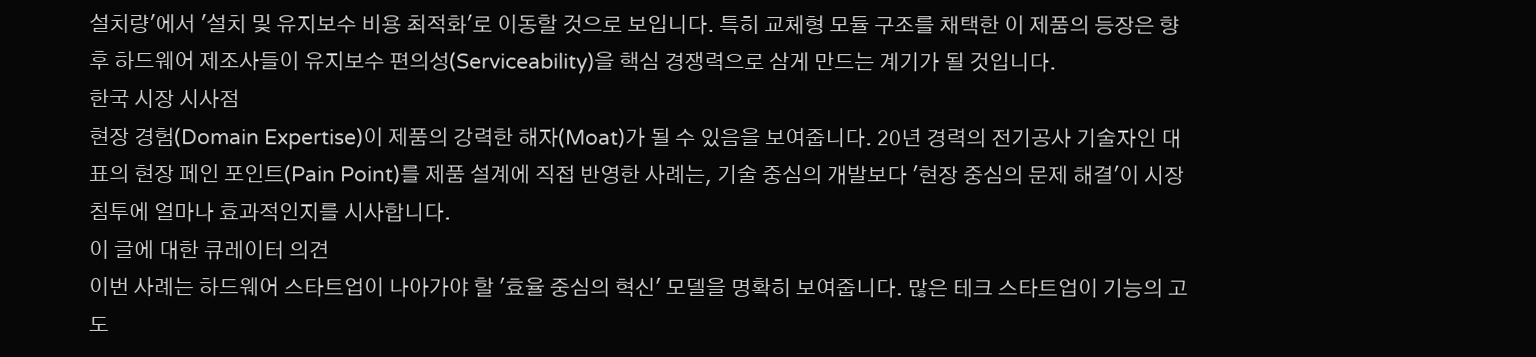설치량'에서 '설치 및 유지보수 비용 최적화'로 이동할 것으로 보입니다. 특히 교체형 모듈 구조를 채택한 이 제품의 등장은 향후 하드웨어 제조사들이 유지보수 편의성(Serviceability)을 핵심 경쟁력으로 삼게 만드는 계기가 될 것입니다.
한국 시장 시사점
현장 경험(Domain Expertise)이 제품의 강력한 해자(Moat)가 될 수 있음을 보여줍니다. 20년 경력의 전기공사 기술자인 대표의 현장 페인 포인트(Pain Point)를 제품 설계에 직접 반영한 사례는, 기술 중심의 개발보다 '현장 중심의 문제 해결'이 시장 침투에 얼마나 효과적인지를 시사합니다.
이 글에 대한 큐레이터 의견
이번 사례는 하드웨어 스타트업이 나아가야 할 '효율 중심의 혁신' 모델을 명확히 보여줍니다. 많은 테크 스타트업이 기능의 고도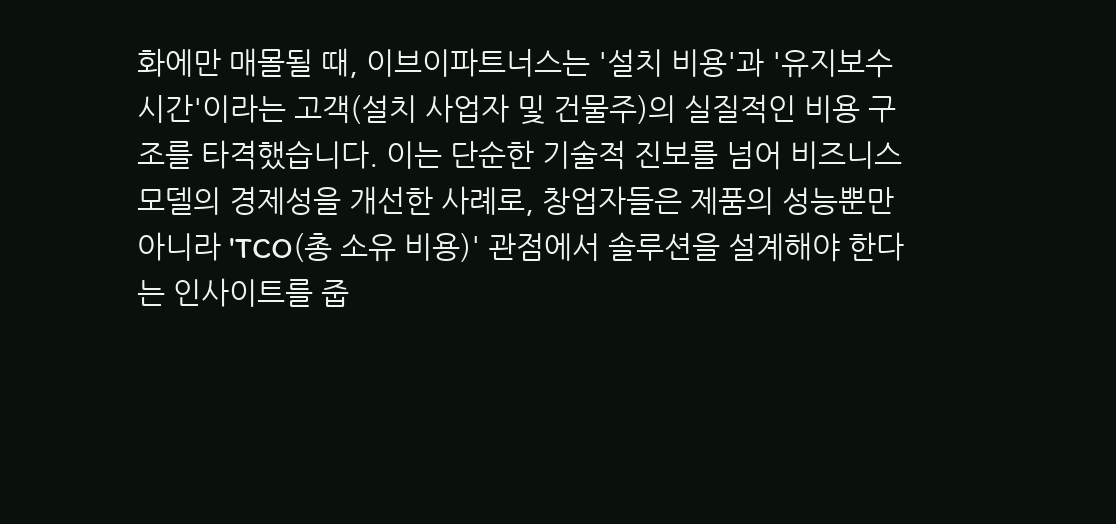화에만 매몰될 때, 이브이파트너스는 '설치 비용'과 '유지보수 시간'이라는 고객(설치 사업자 및 건물주)의 실질적인 비용 구조를 타격했습니다. 이는 단순한 기술적 진보를 넘어 비즈니스 모델의 경제성을 개선한 사례로, 창업자들은 제품의 성능뿐만 아니라 'TCO(총 소유 비용)' 관점에서 솔루션을 설계해야 한다는 인사이트를 줍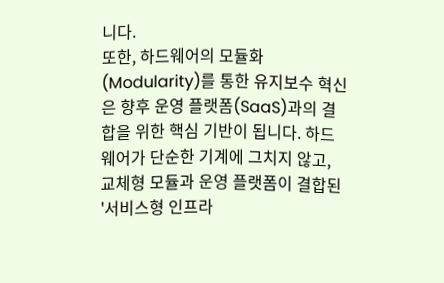니다.
또한, 하드웨어의 모듈화(Modularity)를 통한 유지보수 혁신은 향후 운영 플랫폼(SaaS)과의 결합을 위한 핵심 기반이 됩니다. 하드웨어가 단순한 기계에 그치지 않고, 교체형 모듈과 운영 플랫폼이 결합된 '서비스형 인프라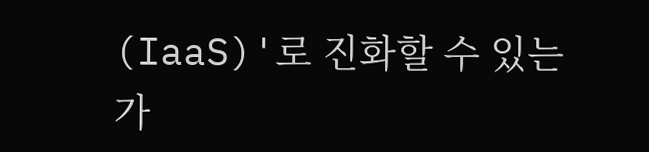(IaaS)'로 진화할 수 있는 가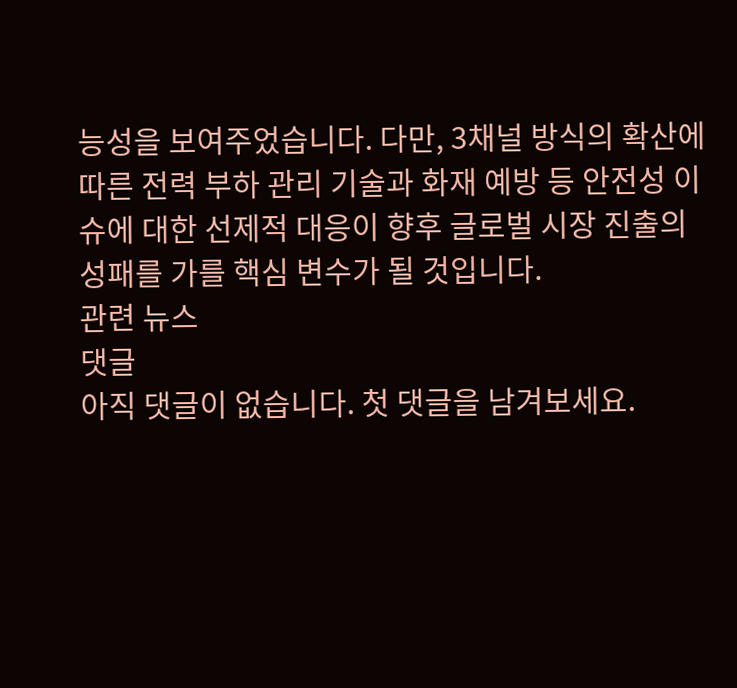능성을 보여주었습니다. 다만, 3채널 방식의 확산에 따른 전력 부하 관리 기술과 화재 예방 등 안전성 이슈에 대한 선제적 대응이 향후 글로벌 시장 진출의 성패를 가를 핵심 변수가 될 것입니다.
관련 뉴스
댓글
아직 댓글이 없습니다. 첫 댓글을 남겨보세요.